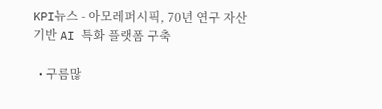KPI뉴스 - 아모레퍼시픽, 70년 연구 자산 기반 AI 특화 플랫폼 구축

  • 구름많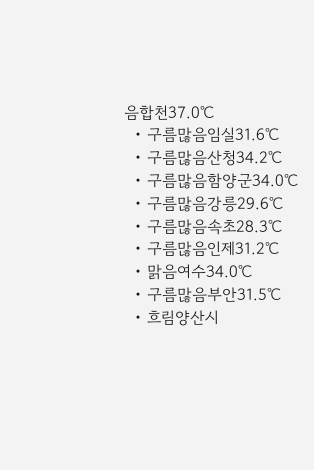음합천37.0℃
  • 구름많음임실31.6℃
  • 구름많음산청34.2℃
  • 구름많음함양군34.0℃
  • 구름많음강릉29.6℃
  • 구름많음속초28.3℃
  • 구름많음인제31.2℃
  • 맑음여수34.0℃
  • 구름많음부안31.5℃
  • 흐림양산시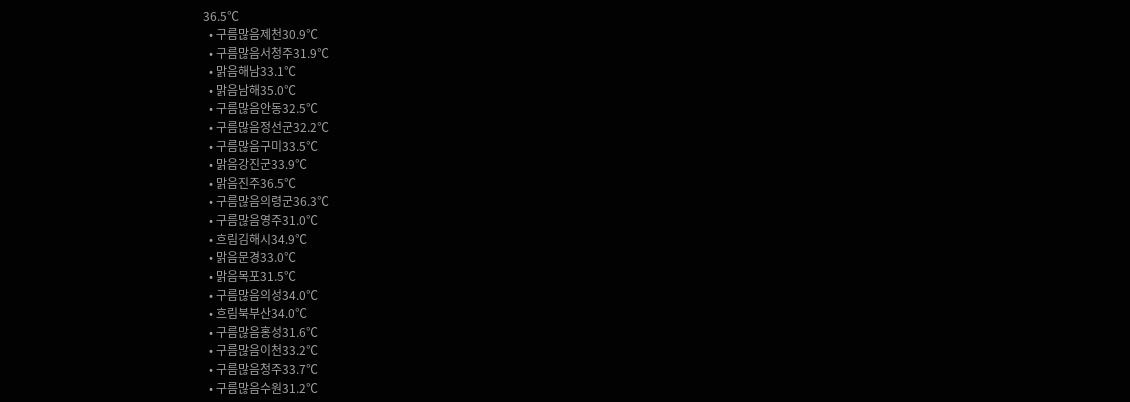36.5℃
  • 구름많음제천30.9℃
  • 구름많음서청주31.9℃
  • 맑음해남33.1℃
  • 맑음남해35.0℃
  • 구름많음안동32.5℃
  • 구름많음정선군32.2℃
  • 구름많음구미33.5℃
  • 맑음강진군33.9℃
  • 맑음진주36.5℃
  • 구름많음의령군36.3℃
  • 구름많음영주31.0℃
  • 흐림김해시34.9℃
  • 맑음문경33.0℃
  • 맑음목포31.5℃
  • 구름많음의성34.0℃
  • 흐림북부산34.0℃
  • 구름많음홍성31.6℃
  • 구름많음이천33.2℃
  • 구름많음청주33.7℃
  • 구름많음수원31.2℃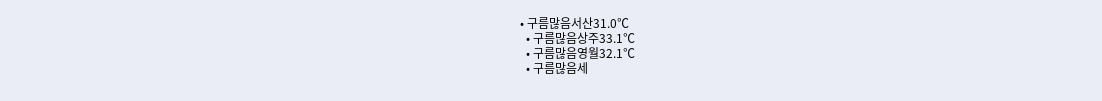• 구름많음서산31.0℃
  • 구름많음상주33.1℃
  • 구름많음영월32.1℃
  • 구름많음세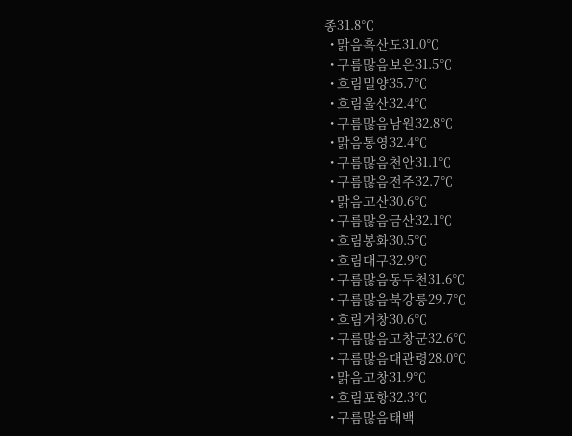종31.8℃
  • 맑음흑산도31.0℃
  • 구름많음보은31.5℃
  • 흐림밀양35.7℃
  • 흐림울산32.4℃
  • 구름많음남원32.8℃
  • 맑음통영32.4℃
  • 구름많음천안31.1℃
  • 구름많음전주32.7℃
  • 맑음고산30.6℃
  • 구름많음금산32.1℃
  • 흐림봉화30.5℃
  • 흐림대구32.9℃
  • 구름많음동두천31.6℃
  • 구름많음북강릉29.7℃
  • 흐림거창30.6℃
  • 구름많음고창군32.6℃
  • 구름많음대관령28.0℃
  • 맑음고창31.9℃
  • 흐림포항32.3℃
  • 구름많음태백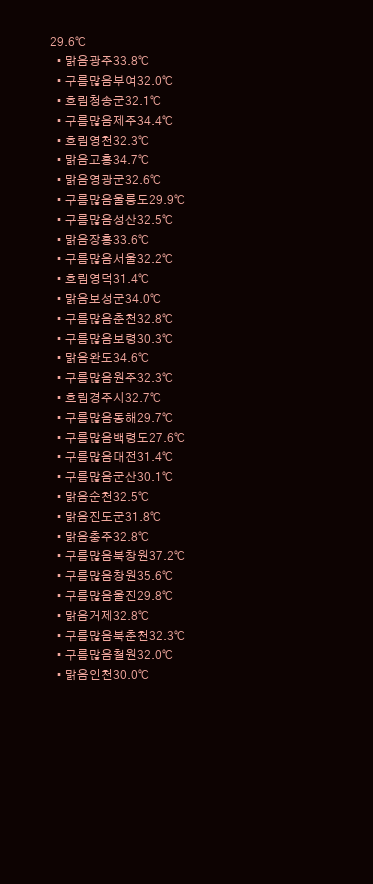29.6℃
  • 맑음광주33.8℃
  • 구름많음부여32.0℃
  • 흐림청송군32.1℃
  • 구름많음제주34.4℃
  • 흐림영천32.3℃
  • 맑음고흥34.7℃
  • 맑음영광군32.6℃
  • 구름많음울릉도29.9℃
  • 구름많음성산32.5℃
  • 맑음장흥33.6℃
  • 구름많음서울32.2℃
  • 흐림영덕31.4℃
  • 맑음보성군34.0℃
  • 구름많음춘천32.8℃
  • 구름많음보령30.3℃
  • 맑음완도34.6℃
  • 구름많음원주32.3℃
  • 흐림경주시32.7℃
  • 구름많음동해29.7℃
  • 구름많음백령도27.6℃
  • 구름많음대전31.4℃
  • 구름많음군산30.1℃
  • 맑음순천32.5℃
  • 맑음진도군31.8℃
  • 맑음충주32.8℃
  • 구름많음북창원37.2℃
  • 구름많음창원35.6℃
  • 구름많음울진29.8℃
  • 맑음거제32.8℃
  • 구름많음북춘천32.3℃
  • 구름많음철원32.0℃
  • 맑음인천30.0℃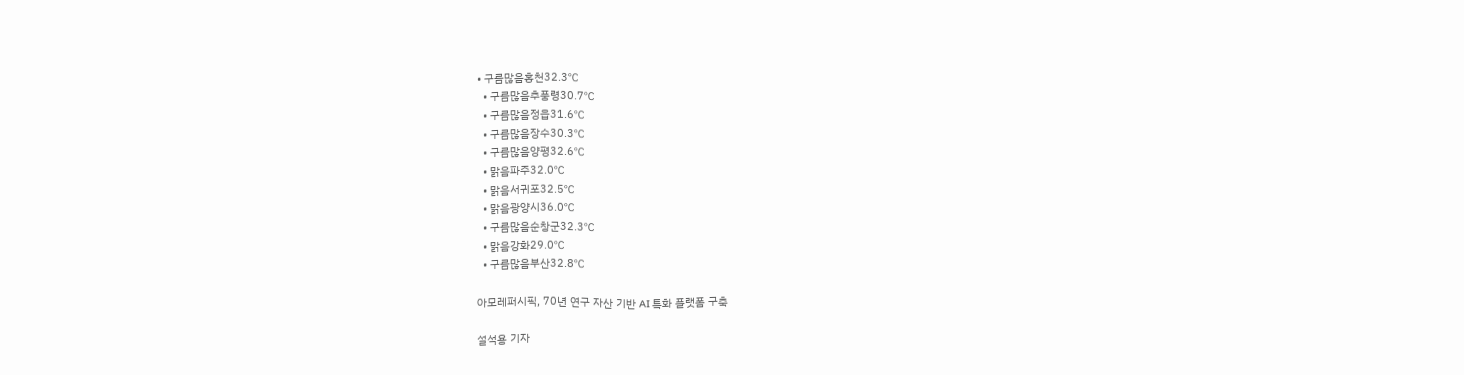• 구름많음홍천32.3℃
  • 구름많음추풍령30.7℃
  • 구름많음정읍31.6℃
  • 구름많음장수30.3℃
  • 구름많음양평32.6℃
  • 맑음파주32.0℃
  • 맑음서귀포32.5℃
  • 맑음광양시36.0℃
  • 구름많음순창군32.3℃
  • 맑음강화29.0℃
  • 구름많음부산32.8℃

아모레퍼시픽, 70년 연구 자산 기반 AI 특화 플랫폼 구축

설석용 기자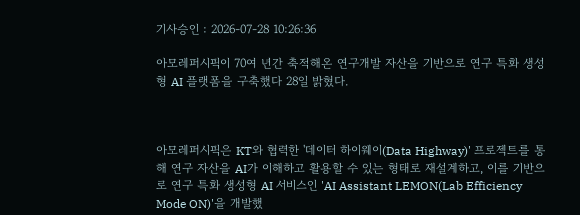기사승인 : 2026-07-28 10:26:36

아모레퍼시픽이 70여 년간 축적해온 연구개발 자산을 기반으로 연구 특화 생성형 AI 플랫폼을 구축했다 28일 밝혔다.



아모레퍼시픽은 KT와 협력한 '데이터 하이웨이(Data Highway)' 프로젝트를 통해 연구 자산을 AI가 이해하고 활용할 수 있는 형태로 재설계하고, 이를 기반으로 연구 특화 생성형 AI 서비스인 'AI Assistant LEMON(Lab Efficiency Mode ON)'을 개발했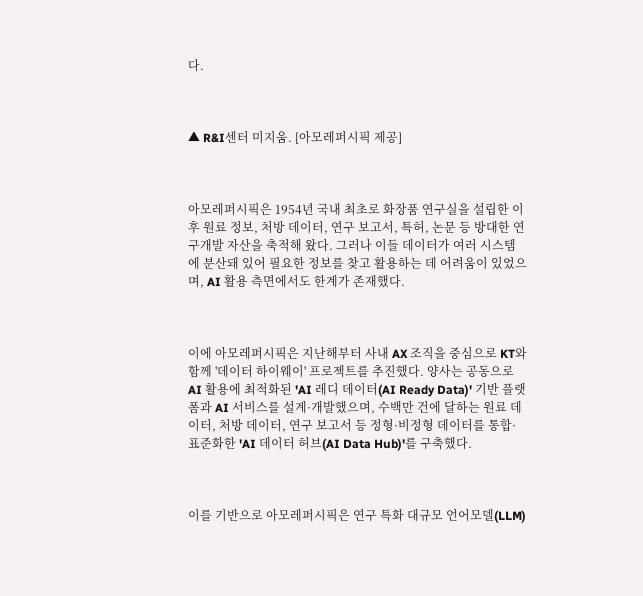다.



▲ R&I센터 미지움. [아모레퍼시픽 제공]



아모레퍼시픽은 1954년 국내 최초로 화장품 연구실을 설립한 이후 원료 정보, 처방 데이터, 연구 보고서, 특허, 논문 등 방대한 연구개발 자산을 축적해 왔다. 그러나 이들 데이터가 여러 시스템에 분산돼 있어 필요한 정보를 찾고 활용하는 데 어려움이 있었으며, AI 활용 측면에서도 한계가 존재했다.



이에 아모레퍼시픽은 지난해부터 사내 AX 조직을 중심으로 KT와 함께 '데이터 하이웨이' 프로젝트를 추진했다. 양사는 공동으로 AI 활용에 최적화된 'AI 레디 데이터(AI Ready Data)' 기반 플랫폼과 AI 서비스를 설계·개발했으며, 수백만 건에 달하는 원료 데이터, 처방 데이터, 연구 보고서 등 정형·비정형 데이터를 통합·표준화한 'AI 데이터 허브(AI Data Hub)'를 구축했다.



이를 기반으로 아모레퍼시픽은 연구 특화 대규모 언어모델(LLM)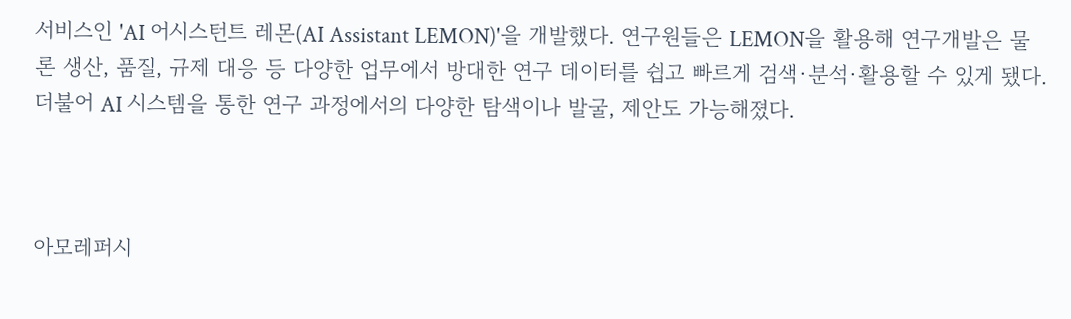서비스인 'AI 어시스턴트 레몬(AI Assistant LEMON)'을 개발했다. 연구원들은 LEMON을 활용해 연구개발은 물론 생산, 품질, 규제 대응 등 다양한 업무에서 방대한 연구 데이터를 쉽고 빠르게 검색·분석·활용할 수 있게 됐다. 더불어 AI 시스템을 통한 연구 과정에서의 다양한 탐색이나 발굴, 제안도 가능해졌다.



아모레퍼시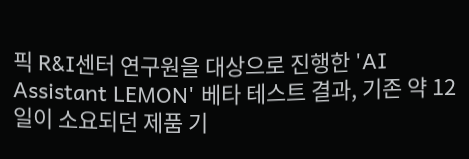픽 R&I센터 연구원을 대상으로 진행한 'AI Assistant LEMON' 베타 테스트 결과, 기존 약 12일이 소요되던 제품 기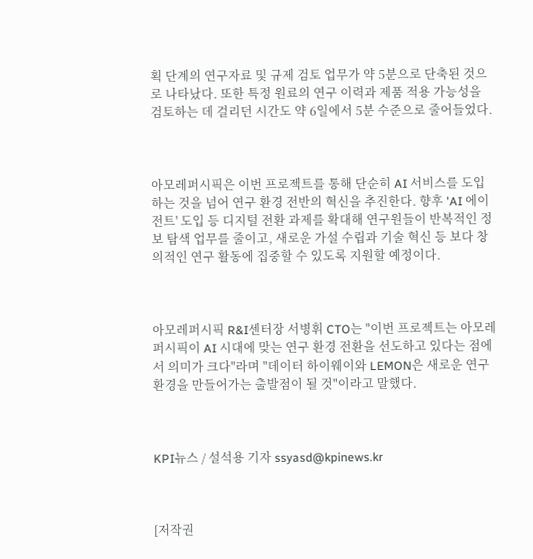획 단계의 연구자료 및 규제 검토 업무가 약 5분으로 단축된 것으로 나타났다. 또한 특정 원료의 연구 이력과 제품 적용 가능성을 검토하는 데 걸리던 시간도 약 6일에서 5분 수준으로 줄어들었다.



아모레퍼시픽은 이번 프로젝트를 통해 단순히 AI 서비스를 도입하는 것을 넘어 연구 환경 전반의 혁신을 추진한다. 향후 'AI 에이전트' 도입 등 디지털 전환 과제를 확대해 연구원들이 반복적인 정보 탐색 업무를 줄이고, 새로운 가설 수립과 기술 혁신 등 보다 창의적인 연구 활동에 집중할 수 있도록 지원할 예정이다.



아모레퍼시픽 R&I센터장 서병휘 CTO는 "이번 프로젝트는 아모레퍼시픽이 AI 시대에 맞는 연구 환경 전환을 선도하고 있다는 점에서 의미가 크다"라며 "데이터 하이웨이와 LEMON은 새로운 연구 환경을 만들어가는 출발점이 될 것"이라고 말했다.



KPI뉴스 / 설석용 기자 ssyasd@kpinews.kr



[저작권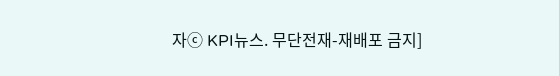자ⓒ KPI뉴스. 무단전재-재배포 금지]